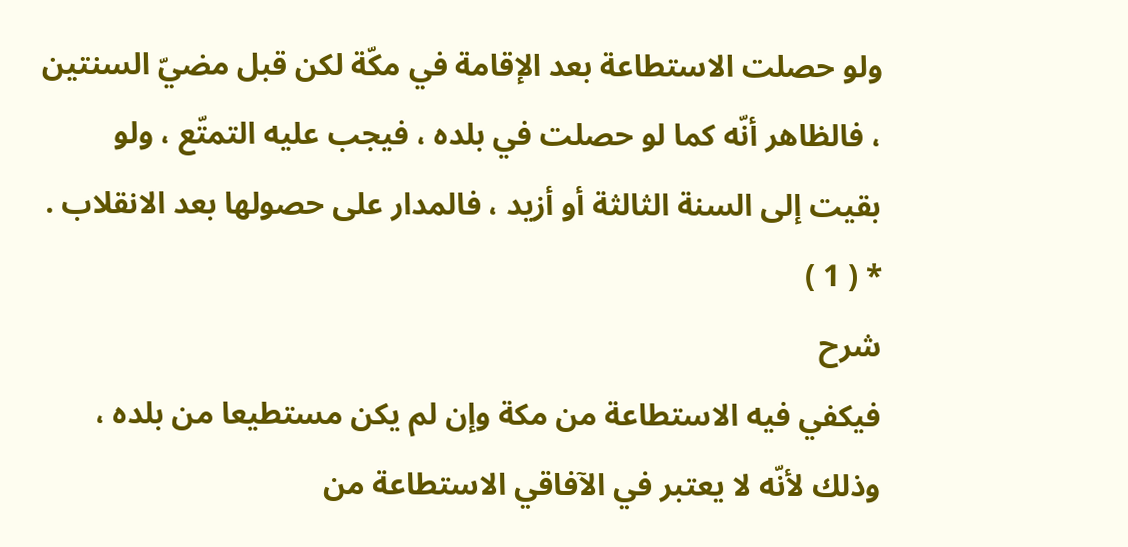ولو حصلت الاستطاعة بعد الإقامة في مكّة لكن قبل مضيّ السنتين ، فالظاهر أنّه كما لو حصلت في بلده ، فيجب عليه التمتّع ، ولو بقيت إلى السنة الثالثة أو أزيد ، فالمدار على حصولها بعد الانقلاب . * ( 1 )
شرح
فيكفي فيه الاستطاعة من مكة وإن لم يكن مستطيعا من بلده ، وذلك لأنّه لا يعتبر في الآفاقي الاستطاعة من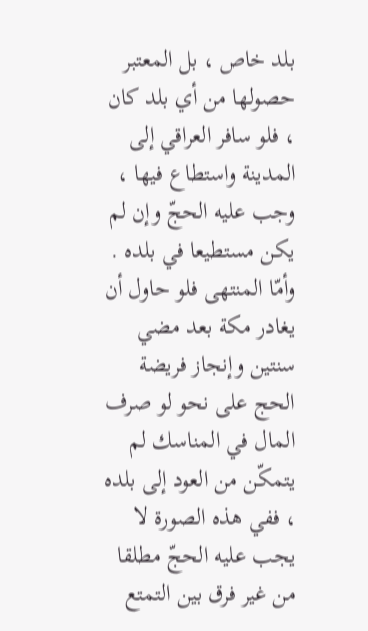بلد خاص ، بل المعتبر حصولها من أي بلد كان ، فلو سافر العراقي إلى المدينة واستطاع فيها ، وجب عليه الحجّ وإن لم يكن مستطيعا في بلده .
وأمّا المنتهى فلو حاول أن يغادر مكة بعد مضي سنتين وإنجاز فريضة الحج على نحو لو صرف المال في المناسك لم يتمكّن من العود إلى بلده ، ففي هذه الصورة لا يجب عليه الحجّ مطلقا من غير فرق بين التمتع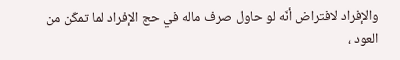والإفراد لافتراض أنّه لو حاول صرف ماله في حج الإفراد لما تمكّن من العود ،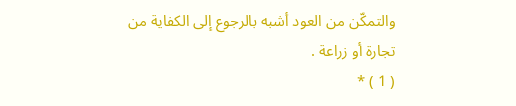والتمكّن من العود أشبه بالرجوع إلى الكفاية من تجارة أو زراعة .
( 1 ) *